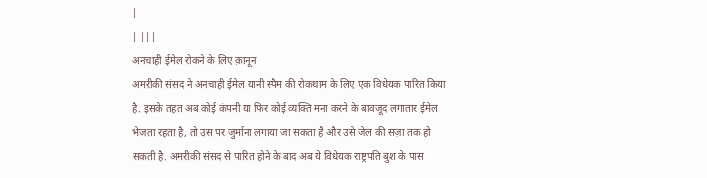|
| |||
अनचाही ईमेल रोकने के लिए क़ानून
अमरीकी संसद ने अनचाही ईमेल यानी स्पैम की रोकथाम के लिए एक विधेयक पारित किया है. इसके तहत अब कोई कंपनी या फिर कोई व्यक्ति मना करने के बावजूद लगातार ईमेल भेजता रहता है, तो उस पर जुर्माना लगाया जा सकता है और उसे जेल की सज़ा तक हो सकती है. अमरीकी संसद से पारित होने के बाद अब ये विधेयक राष्ट्रपति बुश के पास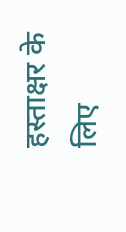हस्ताक्षर के लिए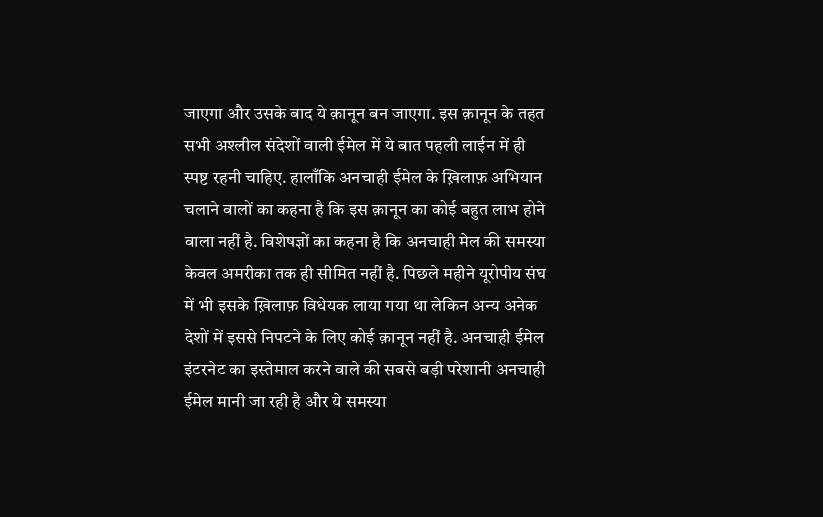जाएगा और उसके बाद ये क़ानून बन जाएगा. इस क़ानून के तहत सभी अश्लील संदेशों वाली ईमेल में ये बात पहली लाईन में ही स्पष्ट रहनी चाहिए. हालाँकि अनचाही ईमेल के ख़िलाफ़ अभियान चलाने वालों का कहना है कि इस क़ानून का कोई बहुत लाभ होने वाला नहीं है. विशेषज्ञों का कहना है कि अनचाही मेल की समस्या केवल अमरीका तक ही सीमित नहीं है. पिछले महीने यूरोपीय संघ में भी इसके ख़िलाफ़ विधेयक लाया गया था लेकिन अन्य अनेक देशों में इससे निपटने के लिए कोई क़ानून नहीं है. अनचाही ईमेल इंटरनेट का इस्तेमाल करने वाले की सबसे बड़ी परेशानी अनचाही ईमेल मानी जा रही है और ये समस्या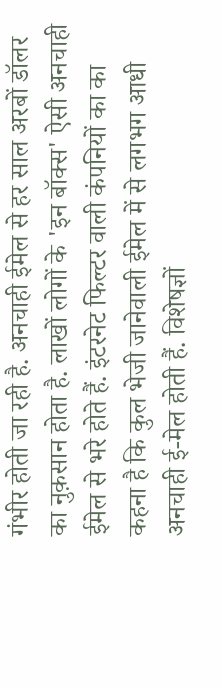गंभीर होती जा रही है. अनचाही ईमेल से हर साल अरबों डॉलर का नुक़सान होता है. लाखों लोगों के 'इन बॉक्स' ऐसी अनचाही ईमेल से भरे होते हैं. इंटरनेट फिल्टर वाली कंपनियों का का कहना है कि कुल भेजी जानेवाली ईमेल में से लगभग आधी अनचाही ई-मेल होती हैं. विशेषज्ञों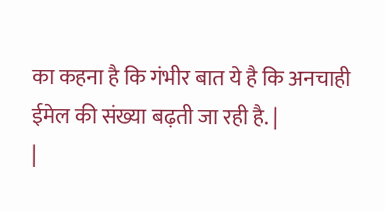का कहना है कि गंभीर बात ये है कि अनचाही ईमेल की संख्या बढ़ती जा रही है. |
|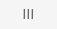|||